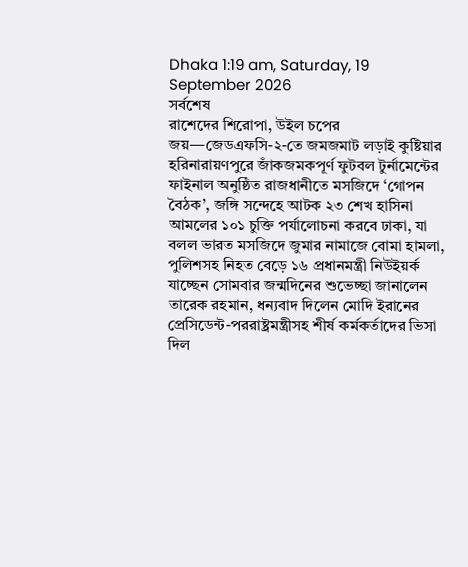Dhaka 1:19 am, Saturday, 19 September 2026
সর্বশেষ
রাশেদের শিরোপা, উইল চপের জয়—জেডএফসি-২-তে জমজমাট লড়াই কুষ্টিয়ার হরিনারায়ণপুরে জাঁকজমকপূর্ণ ফুটবল টুর্নামেন্টের ফাইনাল অনুষ্ঠিত রাজধানীতে মসজিদে ‘গোপন বৈঠক’, জঙ্গি সন্দেহে আটক ২৩ শেখ হাসিনা আমলের ১০১ চুক্তি পর্যালোচনা করবে ঢাকা, যা বলল ভারত মসজিদে জুমার নামাজে বোমা হামলা, পুলিশসহ নিহত বেড়ে ১৬ প্রধানমন্ত্রী নিউইয়র্ক যাচ্ছেন সোমবার জন্মদিনের শুভেচ্ছা জানালেন তারেক রহমান, ধন্যবাদ দিলেন মোদি ইরানের প্রেসিডেন্ট-পররাষ্ট্রমন্ত্রীসহ শীর্ষ কর্মকর্তাদের ভিসা দিল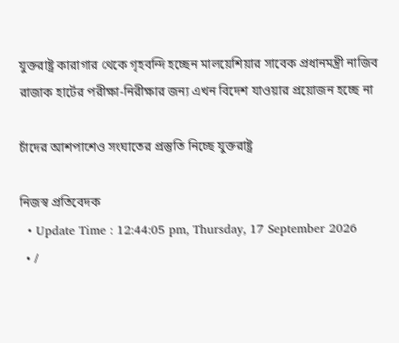যুক্তরাষ্ট্র কারাগার থেকে গৃহবন্দি হচ্ছেন মালয়েশিয়ার সাবেক প্রধানমন্ত্রী নাজিব রাজাক হার্টের পরীক্ষা-নিরীক্ষার জন্য এখন বিদেশ যাওয়ার প্রয়োজন হচ্ছে না

চাঁদের আশপাশেও সংঘাতের প্রস্তুতি নিচ্ছে যুক্তরাষ্ট্র

নিজস্ব প্রতিবেদক
  • Update Time : 12:44:05 pm, Thursday, 17 September 2026
  • /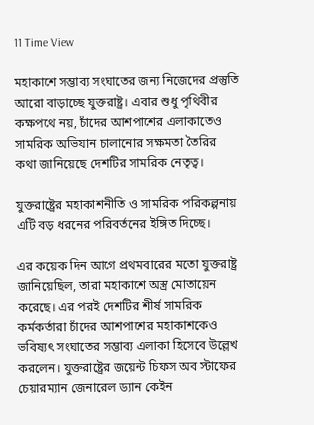11 Time View

মহাকাশে সম্ভাব্য সংঘাতের জন্য নিজেদের প্রস্তুতি আরো বাড়াচ্ছে যুক্তরাষ্ট্র। এবার শুধু পৃথিবীর কক্ষপথে নয়, চাঁদের আশপাশের এলাকাতেও সামরিক অভিযান চালানোর সক্ষমতা তৈরির কথা জানিয়েছে দেশটির সামরিক নেতৃত্ব।

যুক্তরাষ্ট্রের মহাকাশনীতি ও সামরিক পরিকল্পনায় এটি বড় ধরনের পরিবর্তনের ইঙ্গিত দিচ্ছে।

এর কয়েক দিন আগে প্রথমবারের মতো যুক্তরাষ্ট্র জানিয়েছিল, তারা মহাকাশে অস্ত্র মোতায়েন করেছে। এর পরই দেশটির শীর্ষ সামরিক কর্মকর্তারা চাঁদের আশপাশের মহাকাশকেও ভবিষ্যৎ সংঘাতের সম্ভাব্য এলাকা হিসেবে উল্লেখ করলেন। যুক্তরাষ্ট্রের জয়েন্ট চিফস অব স্টাফের চেয়ারম্যান জেনারেল ড্যান কেইন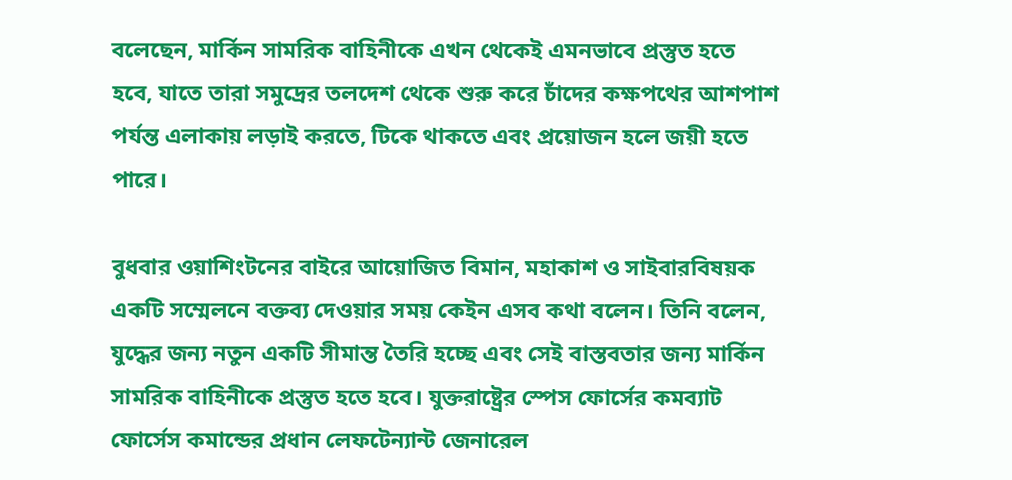বলেছেন, মার্কিন সামরিক বাহিনীকে এখন থেকেই এমনভাবে প্রস্তুত হতে হবে, যাতে তারা সমুদ্রের তলদেশ থেকে শুরু করে চাঁদের কক্ষপথের আশপাশ পর্যন্ত এলাকায় লড়াই করতে, টিকে থাকতে এবং প্রয়োজন হলে জয়ী হতে পারে।

বুধবার ওয়াশিংটনের বাইরে আয়োজিত বিমান, মহাকাশ ও সাইবারবিষয়ক একটি সম্মেলনে বক্তব্য দেওয়ার সময় কেইন এসব কথা বলেন। তিনি বলেন, যুদ্ধের জন্য নতুন একটি সীমান্ত তৈরি হচ্ছে এবং সেই বাস্তবতার জন্য মার্কিন সামরিক বাহিনীকে প্রস্তুত হতে হবে। যুক্তরাষ্ট্রের স্পেস ফোর্সের কমব্যাট ফোর্সেস কমান্ডের প্রধান লেফটেন্যান্ট জেনারেল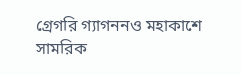গ্রেগরি গ্যাগননও মহাকাশে সামরিক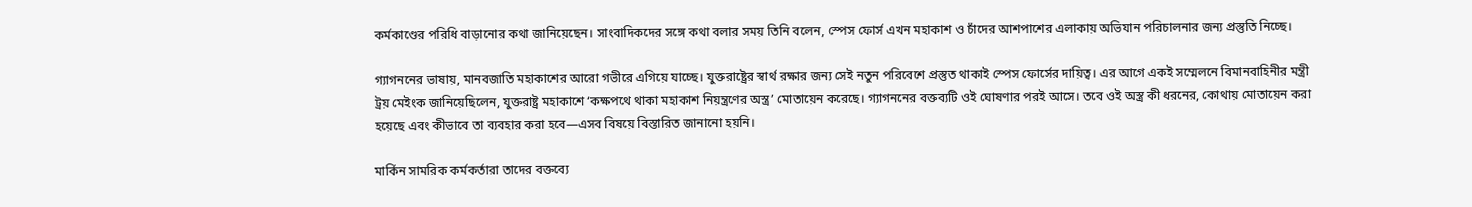কর্মকাণ্ডের পরিধি বাড়ানোর কথা জানিয়েছেন। সাংবাদিকদের সঙ্গে কথা বলার সময় তিনি বলেন, স্পেস ফোর্স এখন মহাকাশ ও চাঁদের আশপাশের এলাকায় অভিযান পরিচালনার জন্য প্রস্তুতি নিচ্ছে।

গ্যাগননের ভাষায়, মানবজাতি মহাকাশের আরো গভীরে এগিয়ে যাচ্ছে। যুক্তরাষ্ট্রের স্বার্থ রক্ষার জন্য সেই নতুন পরিবেশে প্রস্তুত থাকাই স্পেস ফোর্সের দায়িত্ব। এর আগে একই সম্মেলনে বিমানবাহিনীর মন্ত্রী ট্রয় মেইংক জানিয়েছিলেন, যুক্তরাষ্ট্র মহাকাশে ‘কক্ষপথে থাকা মহাকাশ নিয়ন্ত্রণের অস্ত্র’ মোতায়েন করেছে। গ্যাগননের বক্তব্যটি ওই ঘোষণার পরই আসে। তবে ওই অস্ত্র কী ধরনের, কোথায় মোতায়েন করা হয়েছে এবং কীভাবে তা ব্যবহার করা হবে—এসব বিষয়ে বিস্তারিত জানানো হয়নি।

মার্কিন সামরিক কর্মকর্তারা তাদের বক্তব্যে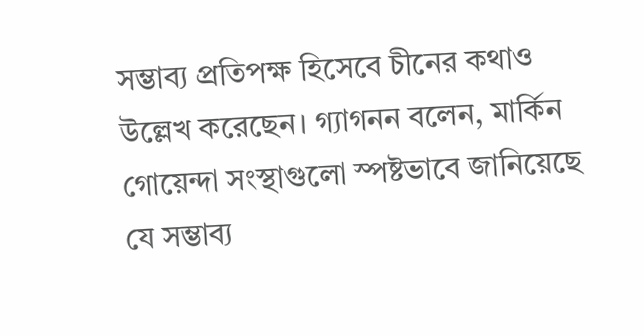সম্ভাব্য প্রতিপক্ষ হিসেবে চীনের কথাও উল্লেখ করেছেন। গ্যাগনন বলেন, মার্কিন গোয়েন্দা সংস্থাগুলো স্পষ্টভাবে জানিয়েছে যে সম্ভাব্য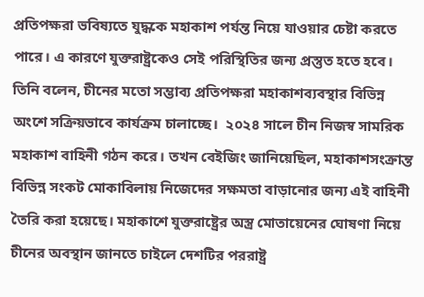প্রতিপক্ষরা ভবিষ্যতে যুদ্ধকে মহাকাশ পর্যন্ত নিয়ে যাওয়ার চেষ্টা করতে পারে। এ কারণে যুক্তরাষ্ট্রকেও সেই পরিস্থিতির জন্য প্রস্তুত হতে হবে। তিনি বলেন, চীনের মতো সম্ভাব্য প্রতিপক্ষরা মহাকাশব্যবস্থার বিভিন্ন অংশে সক্রিয়ভাবে কার্যক্রম চালাচ্ছে।  ২০২৪ সালে চীন নিজস্ব সামরিক মহাকাশ বাহিনী গঠন করে। তখন বেইজিং জানিয়েছিল, মহাকাশসংক্রান্ত বিভিন্ন সংকট মোকাবিলায় নিজেদের সক্ষমতা বাড়ানোর জন্য এই বাহিনী তৈরি করা হয়েছে। মহাকাশে যুক্তরাষ্ট্রের অস্ত্র মোতায়েনের ঘোষণা নিয়ে চীনের অবস্থান জানতে চাইলে দেশটির পররাষ্ট্র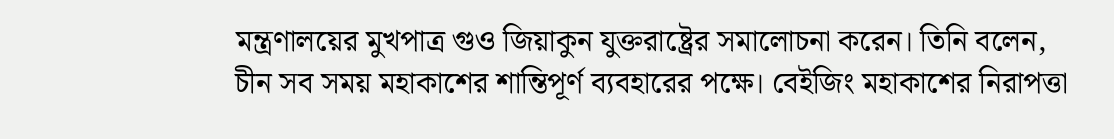মন্ত্রণালয়ের মুখপাত্র গুও জিয়াকুন যুক্তরাষ্ট্রের সমালোচনা করেন। তিনি বলেন, চীন সব সময় মহাকাশের শান্তিপূর্ণ ব্যবহারের পক্ষে। বেইজিং মহাকাশের নিরাপত্তা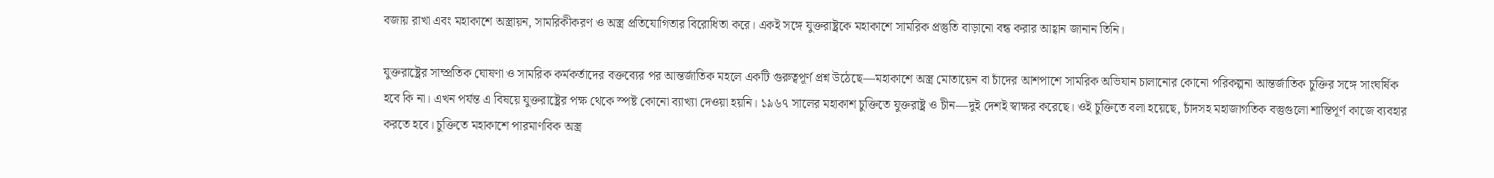বজায় রাখা এবং মহাকাশে অস্ত্রায়ন, সামরিকীকরণ ও অস্ত্র প্রতিযোগিতার বিরোধিতা করে। একই সঙ্গে যুক্তরাষ্ট্রকে মহাকাশে সামরিক প্রস্তুতি বাড়ানো বন্ধ করার আহ্বান জানান তিনি।

যুক্তরাষ্ট্রের সাম্প্রতিক ঘোষণা ও সামরিক কর্মকর্তাদের বক্তব্যের পর আন্তর্জাতিক মহলে একটি গুরুত্বপূর্ণ প্রশ্ন উঠেছে—মহাকাশে অস্ত্র মোতায়েন বা চাঁদের আশপাশে সামরিক অভিযান চালানোর কোনো পরিকল্পনা আন্তর্জাতিক চুক্তির সঙ্গে সাংঘর্ষিক হবে কি না। এখন পর্যন্ত এ বিষয়ে যুক্তরাষ্ট্রের পক্ষ থেকে স্পষ্ট কোনো ব্যাখ্যা দেওয়া হয়নি। ১৯৬৭ সালের মহাকাশ চুক্তিতে যুক্তরাষ্ট্র ও চীন—দুই দেশই স্বাক্ষর করেছে। ওই চুক্তিতে বলা হয়েছে, চাঁদসহ মহাজাগতিক বস্তুগুলো শান্তিপূর্ণ কাজে ব্যবহার করতে হবে। চুক্তিতে মহাকাশে পারমাণবিক অস্ত্র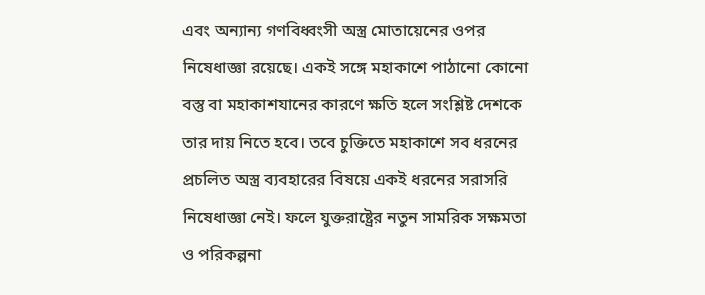এবং অন্যান্য গণবিধ্বংসী অস্ত্র মোতায়েনের ওপর নিষেধাজ্ঞা রয়েছে। একই সঙ্গে মহাকাশে পাঠানো কোনো বস্তু বা মহাকাশযানের কারণে ক্ষতি হলে সংশ্লিষ্ট দেশকে তার দায় নিতে হবে। তবে চুক্তিতে মহাকাশে সব ধরনের প্রচলিত অস্ত্র ব্যবহারের বিষয়ে একই ধরনের সরাসরি নিষেধাজ্ঞা নেই। ফলে যুক্তরাষ্ট্রের নতুন সামরিক সক্ষমতা ও পরিকল্পনা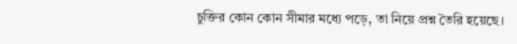চুক্তির কোন কোন সীমার মধ্যে পড়ে, তা নিয়ে প্রশ্ন তৈরি হয়েছে।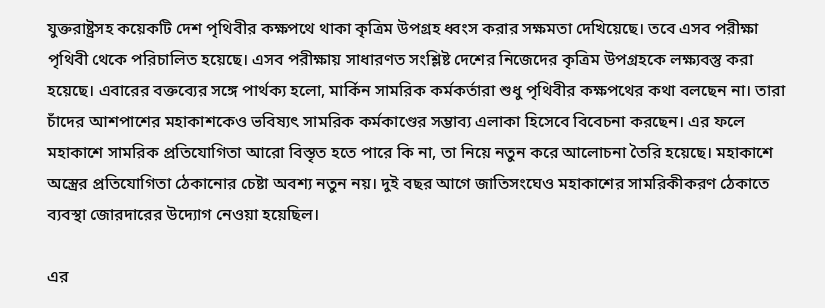যুক্তরাষ্ট্রসহ কয়েকটি দেশ পৃথিবীর কক্ষপথে থাকা কৃত্রিম উপগ্রহ ধ্বংস করার সক্ষমতা দেখিয়েছে। তবে এসব পরীক্ষা পৃথিবী থেকে পরিচালিত হয়েছে। এসব পরীক্ষায় সাধারণত সংশ্লিষ্ট দেশের নিজেদের কৃত্রিম উপগ্রহকে লক্ষ্যবস্তু করা হয়েছে। এবারের বক্তব্যের সঙ্গে পার্থক্য হলো, মার্কিন সামরিক কর্মকর্তারা শুধু পৃথিবীর কক্ষপথের কথা বলছেন না। তারা চাঁদের আশপাশের মহাকাশকেও ভবিষ্যৎ সামরিক কর্মকাণ্ডের সম্ভাব্য এলাকা হিসেবে বিবেচনা করছেন। এর ফলে মহাকাশে সামরিক প্রতিযোগিতা আরো বিস্তৃত হতে পারে কি না, তা নিয়ে নতুন করে আলোচনা তৈরি হয়েছে। মহাকাশে অস্ত্রের প্রতিযোগিতা ঠেকানোর চেষ্টা অবশ্য নতুন নয়। দুই বছর আগে জাতিসংঘেও মহাকাশের সামরিকীকরণ ঠেকাতে ব্যবস্থা জোরদারের উদ্যোগ নেওয়া হয়েছিল।

এর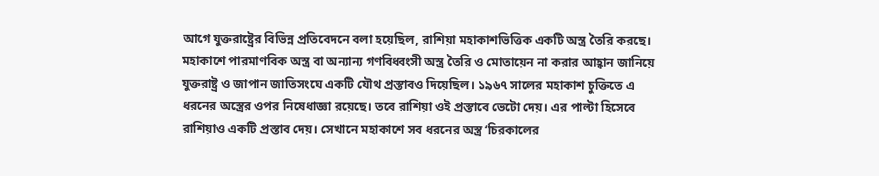আগে যুক্তরাষ্ট্রের বিভিন্ন প্রতিবেদনে বলা হয়েছিল, রাশিয়া মহাকাশভিত্তিক একটি অস্ত্র তৈরি করছে। মহাকাশে পারমাণবিক অস্ত্র বা অন্যান্য গণবিধ্বংসী অস্ত্র তৈরি ও মোতায়েন না করার আহ্বান জানিয়ে যুক্তরাষ্ট্র ও জাপান জাতিসংঘে একটি যৌথ প্রস্তাবও দিয়েছিল। ১৯৬৭ সালের মহাকাশ চুক্তিতে এ ধরনের অস্ত্রের ওপর নিষেধাজ্ঞা রয়েছে। তবে রাশিয়া ওই প্রস্তাবে ভেটো দেয়। এর পাল্টা হিসেবে রাশিয়াও একটি প্রস্তাব দেয়। সেখানে মহাকাশে সব ধরনের অস্ত্র ‘চিরকালের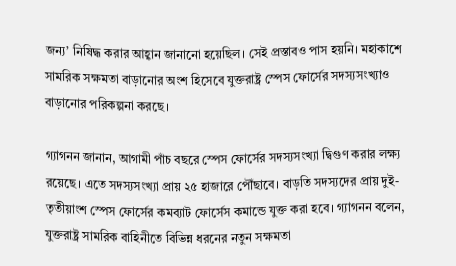জন্য’ নিষিদ্ধ করার আহ্বান জানানো হয়েছিল। সেই প্রস্তাবও পাস হয়নি। মহাকাশে সামরিক সক্ষমতা বাড়ানোর অংশ হিসেবে যুক্তরাষ্ট্র স্পেস ফোর্সের সদস্যসংখ্যাও বাড়ানোর পরিকল্পনা করছে।

গ্যাগনন জানান, আগামী পাঁচ বছরে স্পেস ফোর্সের সদস্যসংখ্যা দ্বিগুণ করার লক্ষ্য রয়েছে। এতে সদস্যসংখ্যা প্রায় ২৫ হাজারে পৌঁছাবে। বাড়তি সদস্যদের প্রায় দুই-তৃতীয়াংশ স্পেস ফোর্সের কমব্যাট ফোর্সেস কমান্ডে যুক্ত করা হবে। গ্যাগনন বলেন, যুক্তরাষ্ট্র সামরিক বাহিনীতে বিভিন্ন ধরনের নতুন সক্ষমতা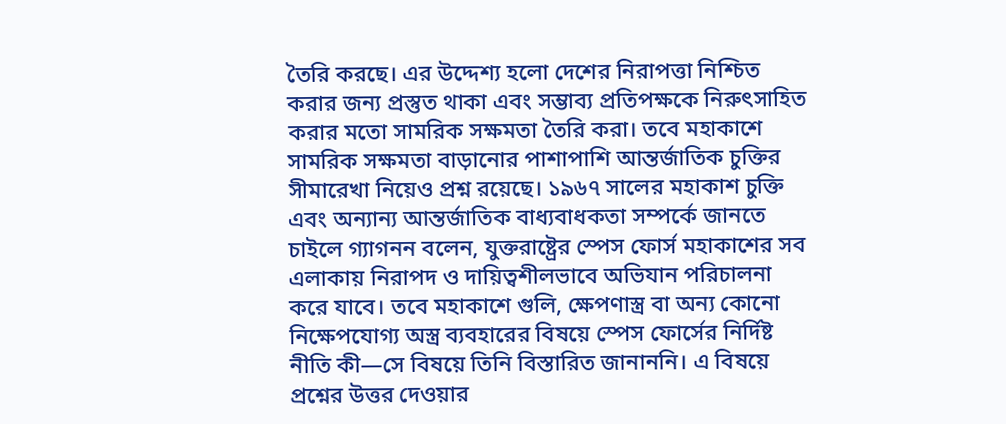তৈরি করছে। এর উদ্দেশ্য হলো দেশের নিরাপত্তা নিশ্চিত করার জন্য প্রস্তুত থাকা এবং সম্ভাব্য প্রতিপক্ষকে নিরুৎসাহিত করার মতো সামরিক সক্ষমতা তৈরি করা। তবে মহাকাশে সামরিক সক্ষমতা বাড়ানোর পাশাপাশি আন্তর্জাতিক চুক্তির সীমারেখা নিয়েও প্রশ্ন রয়েছে। ১৯৬৭ সালের মহাকাশ চুক্তি এবং অন্যান্য আন্তর্জাতিক বাধ্যবাধকতা সম্পর্কে জানতে চাইলে গ্যাগনন বলেন, যুক্তরাষ্ট্রের স্পেস ফোর্স মহাকাশের সব এলাকায় নিরাপদ ও দায়িত্বশীলভাবে অভিযান পরিচালনা করে যাবে। তবে মহাকাশে গুলি, ক্ষেপণাস্ত্র বা অন্য কোনো নিক্ষেপযোগ্য অস্ত্র ব্যবহারের বিষয়ে স্পেস ফোর্সের নির্দিষ্ট নীতি কী—সে বিষয়ে তিনি বিস্তারিত জানাননি। এ বিষয়ে প্রশ্নের উত্তর দেওয়ার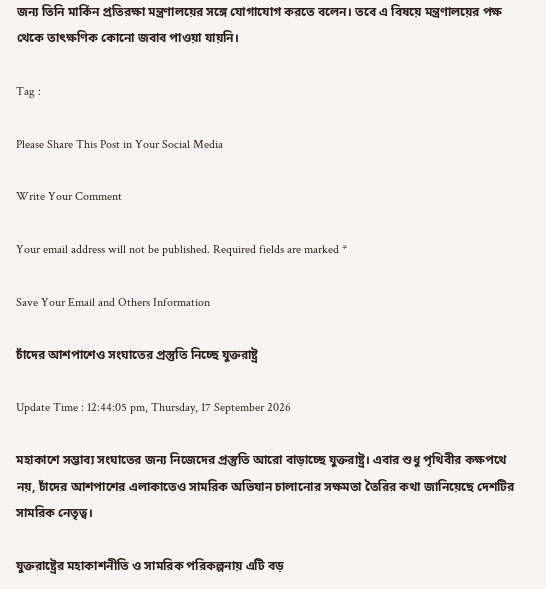জন্য তিনি মার্কিন প্রতিরক্ষা মন্ত্রণালয়ের সঙ্গে যোগাযোগ করতে বলেন। তবে এ বিষয়ে মন্ত্রণালয়ের পক্ষ থেকে তাৎক্ষণিক কোনো জবাব পাওয়া যায়নি।

Tag :

Please Share This Post in Your Social Media

Write Your Comment

Your email address will not be published. Required fields are marked *

Save Your Email and Others Information

চাঁদের আশপাশেও সংঘাতের প্রস্তুতি নিচ্ছে যুক্তরাষ্ট্র

Update Time : 12:44:05 pm, Thursday, 17 September 2026

মহাকাশে সম্ভাব্য সংঘাতের জন্য নিজেদের প্রস্তুতি আরো বাড়াচ্ছে যুক্তরাষ্ট্র। এবার শুধু পৃথিবীর কক্ষপথে নয়, চাঁদের আশপাশের এলাকাতেও সামরিক অভিযান চালানোর সক্ষমতা তৈরির কথা জানিয়েছে দেশটির সামরিক নেতৃত্ব।

যুক্তরাষ্ট্রের মহাকাশনীতি ও সামরিক পরিকল্পনায় এটি বড়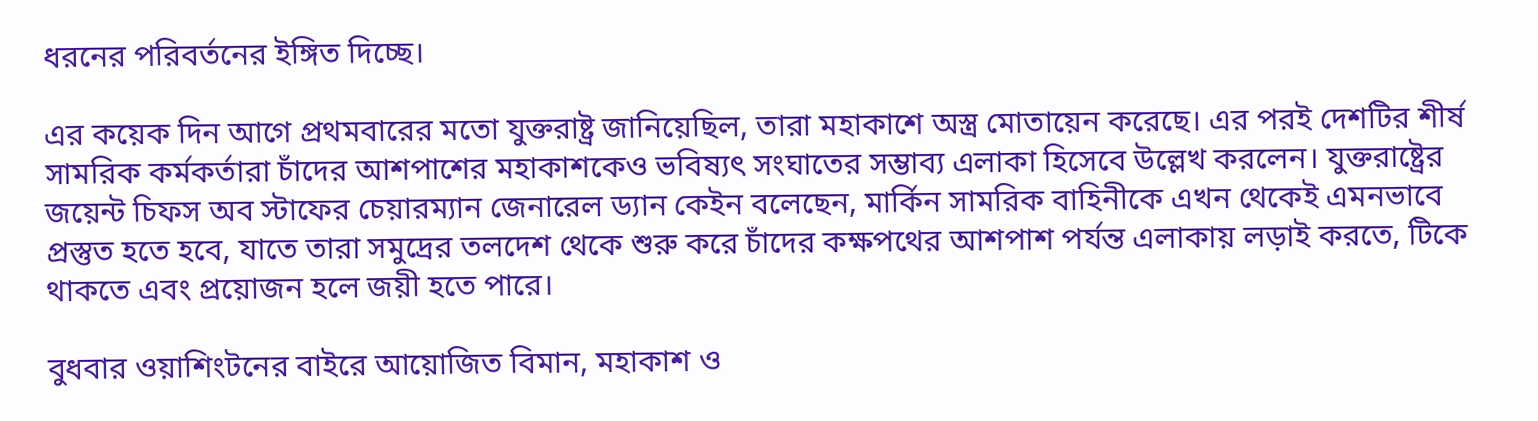ধরনের পরিবর্তনের ইঙ্গিত দিচ্ছে।

এর কয়েক দিন আগে প্রথমবারের মতো যুক্তরাষ্ট্র জানিয়েছিল, তারা মহাকাশে অস্ত্র মোতায়েন করেছে। এর পরই দেশটির শীর্ষ সামরিক কর্মকর্তারা চাঁদের আশপাশের মহাকাশকেও ভবিষ্যৎ সংঘাতের সম্ভাব্য এলাকা হিসেবে উল্লেখ করলেন। যুক্তরাষ্ট্রের জয়েন্ট চিফস অব স্টাফের চেয়ারম্যান জেনারেল ড্যান কেইন বলেছেন, মার্কিন সামরিক বাহিনীকে এখন থেকেই এমনভাবে প্রস্তুত হতে হবে, যাতে তারা সমুদ্রের তলদেশ থেকে শুরু করে চাঁদের কক্ষপথের আশপাশ পর্যন্ত এলাকায় লড়াই করতে, টিকে থাকতে এবং প্রয়োজন হলে জয়ী হতে পারে।

বুধবার ওয়াশিংটনের বাইরে আয়োজিত বিমান, মহাকাশ ও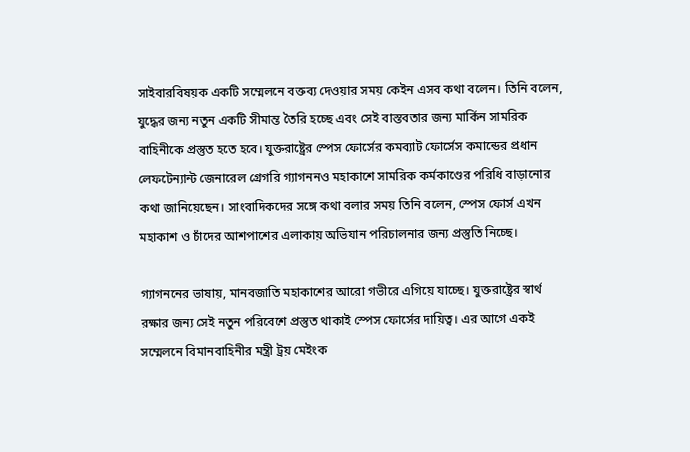সাইবারবিষয়ক একটি সম্মেলনে বক্তব্য দেওয়ার সময় কেইন এসব কথা বলেন। তিনি বলেন, যুদ্ধের জন্য নতুন একটি সীমান্ত তৈরি হচ্ছে এবং সেই বাস্তবতার জন্য মার্কিন সামরিক বাহিনীকে প্রস্তুত হতে হবে। যুক্তরাষ্ট্রের স্পেস ফোর্সের কমব্যাট ফোর্সেস কমান্ডের প্রধান লেফটেন্যান্ট জেনারেল গ্রেগরি গ্যাগননও মহাকাশে সামরিক কর্মকাণ্ডের পরিধি বাড়ানোর কথা জানিয়েছেন। সাংবাদিকদের সঙ্গে কথা বলার সময় তিনি বলেন, স্পেস ফোর্স এখন মহাকাশ ও চাঁদের আশপাশের এলাকায় অভিযান পরিচালনার জন্য প্রস্তুতি নিচ্ছে।

গ্যাগননের ভাষায়, মানবজাতি মহাকাশের আরো গভীরে এগিয়ে যাচ্ছে। যুক্তরাষ্ট্রের স্বার্থ রক্ষার জন্য সেই নতুন পরিবেশে প্রস্তুত থাকাই স্পেস ফোর্সের দায়িত্ব। এর আগে একই সম্মেলনে বিমানবাহিনীর মন্ত্রী ট্রয় মেইংক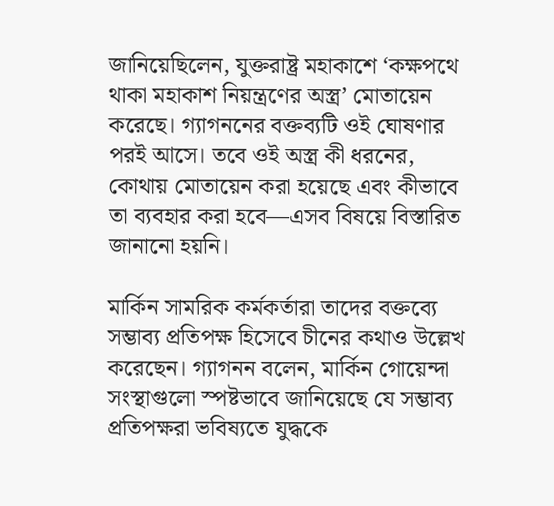জানিয়েছিলেন, যুক্তরাষ্ট্র মহাকাশে ‘কক্ষপথে থাকা মহাকাশ নিয়ন্ত্রণের অস্ত্র’ মোতায়েন করেছে। গ্যাগননের বক্তব্যটি ওই ঘোষণার পরই আসে। তবে ওই অস্ত্র কী ধরনের, কোথায় মোতায়েন করা হয়েছে এবং কীভাবে তা ব্যবহার করা হবে—এসব বিষয়ে বিস্তারিত জানানো হয়নি।

মার্কিন সামরিক কর্মকর্তারা তাদের বক্তব্যে সম্ভাব্য প্রতিপক্ষ হিসেবে চীনের কথাও উল্লেখ করেছেন। গ্যাগনন বলেন, মার্কিন গোয়েন্দা সংস্থাগুলো স্পষ্টভাবে জানিয়েছে যে সম্ভাব্য প্রতিপক্ষরা ভবিষ্যতে যুদ্ধকে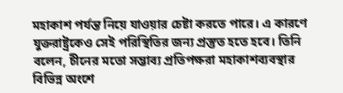মহাকাশ পর্যন্ত নিয়ে যাওয়ার চেষ্টা করতে পারে। এ কারণে যুক্তরাষ্ট্রকেও সেই পরিস্থিতির জন্য প্রস্তুত হতে হবে। তিনি বলেন, চীনের মতো সম্ভাব্য প্রতিপক্ষরা মহাকাশব্যবস্থার বিভিন্ন অংশে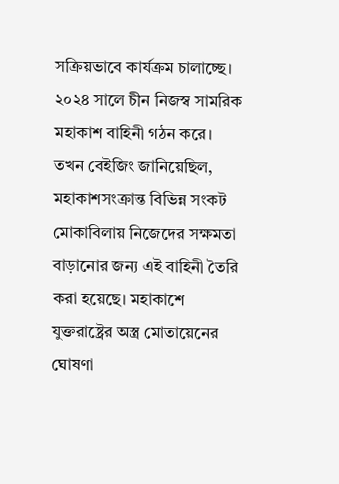সক্রিয়ভাবে কার্যক্রম চালাচ্ছে।  ২০২৪ সালে চীন নিজস্ব সামরিক মহাকাশ বাহিনী গঠন করে। তখন বেইজিং জানিয়েছিল, মহাকাশসংক্রান্ত বিভিন্ন সংকট মোকাবিলায় নিজেদের সক্ষমতা বাড়ানোর জন্য এই বাহিনী তৈরি করা হয়েছে। মহাকাশে যুক্তরাষ্ট্রের অস্ত্র মোতায়েনের ঘোষণা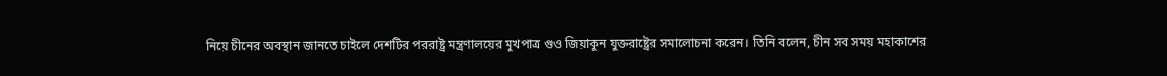নিয়ে চীনের অবস্থান জানতে চাইলে দেশটির পররাষ্ট্র মন্ত্রণালয়ের মুখপাত্র গুও জিয়াকুন যুক্তরাষ্ট্রের সমালোচনা করেন। তিনি বলেন, চীন সব সময় মহাকাশের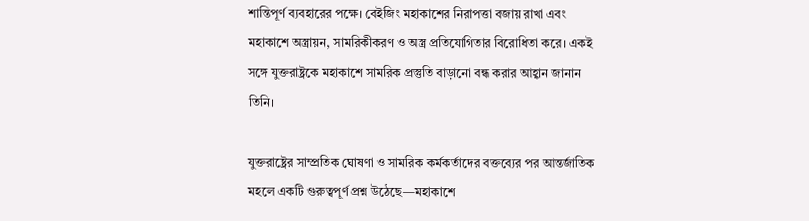শান্তিপূর্ণ ব্যবহারের পক্ষে। বেইজিং মহাকাশের নিরাপত্তা বজায় রাখা এবং মহাকাশে অস্ত্রায়ন, সামরিকীকরণ ও অস্ত্র প্রতিযোগিতার বিরোধিতা করে। একই সঙ্গে যুক্তরাষ্ট্রকে মহাকাশে সামরিক প্রস্তুতি বাড়ানো বন্ধ করার আহ্বান জানান তিনি।

যুক্তরাষ্ট্রের সাম্প্রতিক ঘোষণা ও সামরিক কর্মকর্তাদের বক্তব্যের পর আন্তর্জাতিক মহলে একটি গুরুত্বপূর্ণ প্রশ্ন উঠেছে—মহাকাশে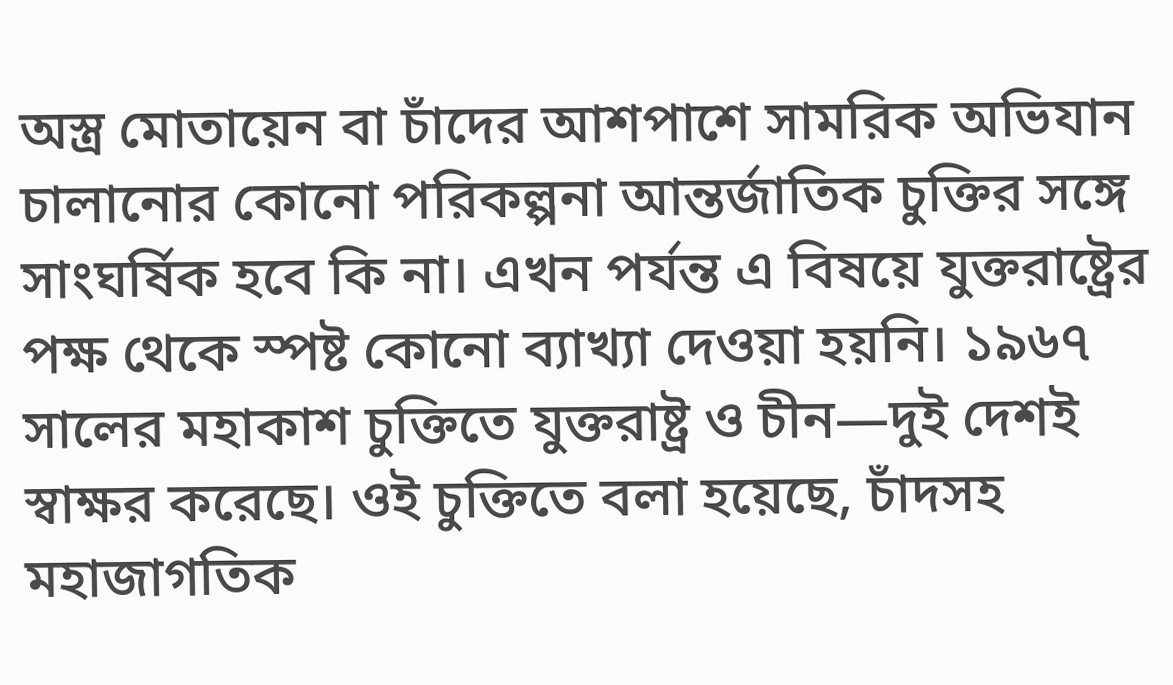অস্ত্র মোতায়েন বা চাঁদের আশপাশে সামরিক অভিযান চালানোর কোনো পরিকল্পনা আন্তর্জাতিক চুক্তির সঙ্গে সাংঘর্ষিক হবে কি না। এখন পর্যন্ত এ বিষয়ে যুক্তরাষ্ট্রের পক্ষ থেকে স্পষ্ট কোনো ব্যাখ্যা দেওয়া হয়নি। ১৯৬৭ সালের মহাকাশ চুক্তিতে যুক্তরাষ্ট্র ও চীন—দুই দেশই স্বাক্ষর করেছে। ওই চুক্তিতে বলা হয়েছে, চাঁদসহ মহাজাগতিক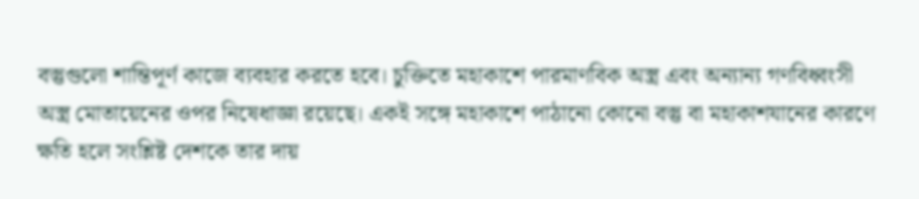বস্তুগুলো শান্তিপূর্ণ কাজে ব্যবহার করতে হবে। চুক্তিতে মহাকাশে পারমাণবিক অস্ত্র এবং অন্যান্য গণবিধ্বংসী অস্ত্র মোতায়েনের ওপর নিষেধাজ্ঞা রয়েছে। একই সঙ্গে মহাকাশে পাঠানো কোনো বস্তু বা মহাকাশযানের কারণে ক্ষতি হলে সংশ্লিষ্ট দেশকে তার দায়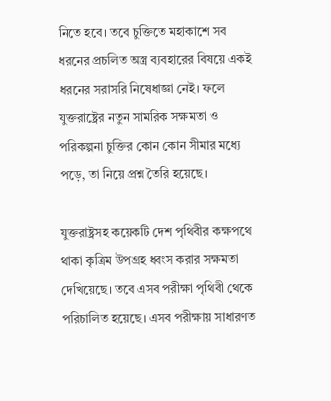নিতে হবে। তবে চুক্তিতে মহাকাশে সব ধরনের প্রচলিত অস্ত্র ব্যবহারের বিষয়ে একই ধরনের সরাসরি নিষেধাজ্ঞা নেই। ফলে যুক্তরাষ্ট্রের নতুন সামরিক সক্ষমতা ও পরিকল্পনা চুক্তির কোন কোন সীমার মধ্যে পড়ে, তা নিয়ে প্রশ্ন তৈরি হয়েছে।

যুক্তরাষ্ট্রসহ কয়েকটি দেশ পৃথিবীর কক্ষপথে থাকা কৃত্রিম উপগ্রহ ধ্বংস করার সক্ষমতা দেখিয়েছে। তবে এসব পরীক্ষা পৃথিবী থেকে পরিচালিত হয়েছে। এসব পরীক্ষায় সাধারণত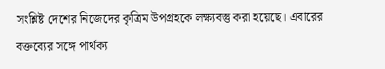সংশ্লিষ্ট দেশের নিজেদের কৃত্রিম উপগ্রহকে লক্ষ্যবস্তু করা হয়েছে। এবারের বক্তব্যের সঙ্গে পার্থক্য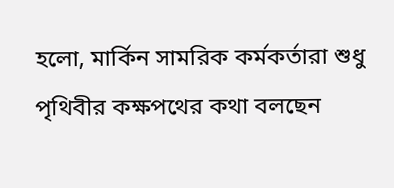হলো, মার্কিন সামরিক কর্মকর্তারা শুধু পৃথিবীর কক্ষপথের কথা বলছেন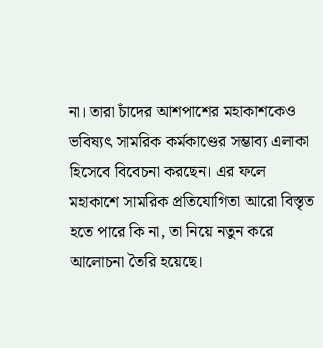না। তারা চাঁদের আশপাশের মহাকাশকেও ভবিষ্যৎ সামরিক কর্মকাণ্ডের সম্ভাব্য এলাকা হিসেবে বিবেচনা করছেন। এর ফলে মহাকাশে সামরিক প্রতিযোগিতা আরো বিস্তৃত হতে পারে কি না, তা নিয়ে নতুন করে আলোচনা তৈরি হয়েছে।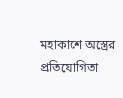মহাকাশে অস্ত্রের প্রতিযোগিতা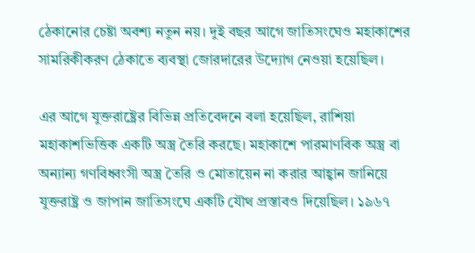ঠেকানোর চেষ্টা অবশ্য নতুন নয়। দুই বছর আগে জাতিসংঘেও মহাকাশের সামরিকীকরণ ঠেকাতে ব্যবস্থা জোরদারের উদ্যোগ নেওয়া হয়েছিল।

এর আগে যুক্তরাষ্ট্রের বিভিন্ন প্রতিবেদনে বলা হয়েছিল, রাশিয়া মহাকাশভিত্তিক একটি অস্ত্র তৈরি করছে। মহাকাশে পারমাণবিক অস্ত্র বা অন্যান্য গণবিধ্বংসী অস্ত্র তৈরি ও মোতায়েন না করার আহ্বান জানিয়ে যুক্তরাষ্ট্র ও জাপান জাতিসংঘে একটি যৌথ প্রস্তাবও দিয়েছিল। ১৯৬৭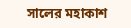সালের মহাকাশ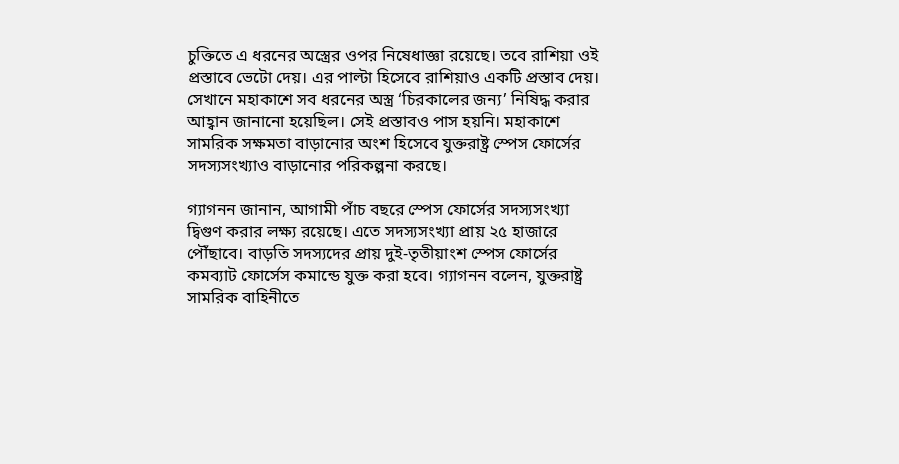চুক্তিতে এ ধরনের অস্ত্রের ওপর নিষেধাজ্ঞা রয়েছে। তবে রাশিয়া ওই প্রস্তাবে ভেটো দেয়। এর পাল্টা হিসেবে রাশিয়াও একটি প্রস্তাব দেয়। সেখানে মহাকাশে সব ধরনের অস্ত্র ‘চিরকালের জন্য’ নিষিদ্ধ করার আহ্বান জানানো হয়েছিল। সেই প্রস্তাবও পাস হয়নি। মহাকাশে সামরিক সক্ষমতা বাড়ানোর অংশ হিসেবে যুক্তরাষ্ট্র স্পেস ফোর্সের সদস্যসংখ্যাও বাড়ানোর পরিকল্পনা করছে।

গ্যাগনন জানান, আগামী পাঁচ বছরে স্পেস ফোর্সের সদস্যসংখ্যা দ্বিগুণ করার লক্ষ্য রয়েছে। এতে সদস্যসংখ্যা প্রায় ২৫ হাজারে পৌঁছাবে। বাড়তি সদস্যদের প্রায় দুই-তৃতীয়াংশ স্পেস ফোর্সের কমব্যাট ফোর্সেস কমান্ডে যুক্ত করা হবে। গ্যাগনন বলেন, যুক্তরাষ্ট্র সামরিক বাহিনীতে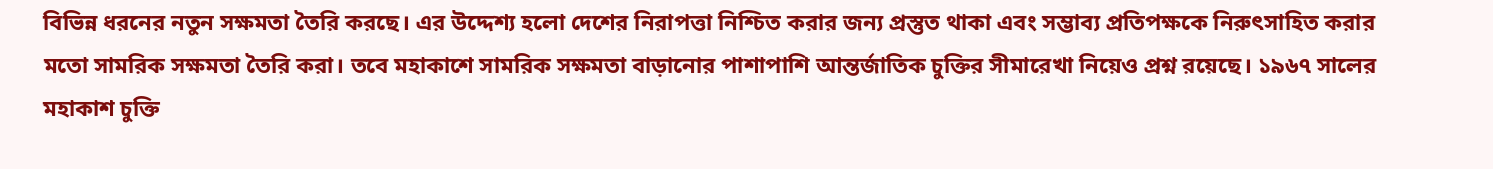বিভিন্ন ধরনের নতুন সক্ষমতা তৈরি করছে। এর উদ্দেশ্য হলো দেশের নিরাপত্তা নিশ্চিত করার জন্য প্রস্তুত থাকা এবং সম্ভাব্য প্রতিপক্ষকে নিরুৎসাহিত করার মতো সামরিক সক্ষমতা তৈরি করা। তবে মহাকাশে সামরিক সক্ষমতা বাড়ানোর পাশাপাশি আন্তর্জাতিক চুক্তির সীমারেখা নিয়েও প্রশ্ন রয়েছে। ১৯৬৭ সালের মহাকাশ চুক্তি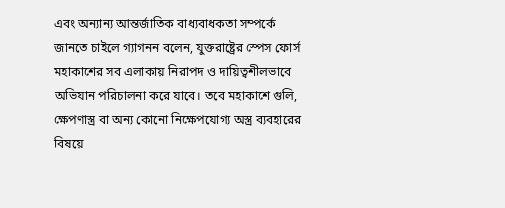এবং অন্যান্য আন্তর্জাতিক বাধ্যবাধকতা সম্পর্কে জানতে চাইলে গ্যাগনন বলেন, যুক্তরাষ্ট্রের স্পেস ফোর্স মহাকাশের সব এলাকায় নিরাপদ ও দায়িত্বশীলভাবে অভিযান পরিচালনা করে যাবে। তবে মহাকাশে গুলি, ক্ষেপণাস্ত্র বা অন্য কোনো নিক্ষেপযোগ্য অস্ত্র ব্যবহারের বিষয়ে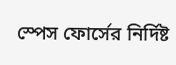স্পেস ফোর্সের নির্দিষ্ট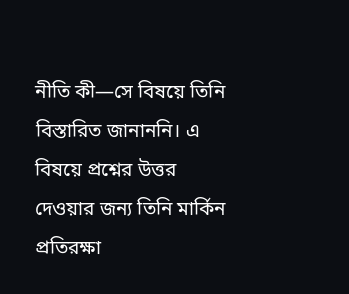নীতি কী—সে বিষয়ে তিনি বিস্তারিত জানাননি। এ বিষয়ে প্রশ্নের উত্তর দেওয়ার জন্য তিনি মার্কিন প্রতিরক্ষা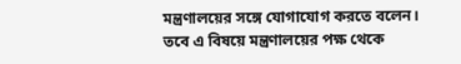মন্ত্রণালয়ের সঙ্গে যোগাযোগ করতে বলেন। তবে এ বিষয়ে মন্ত্রণালয়ের পক্ষ থেকে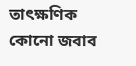তাৎক্ষণিক কোনো জবাব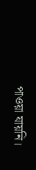পাওয়া যায়নি।